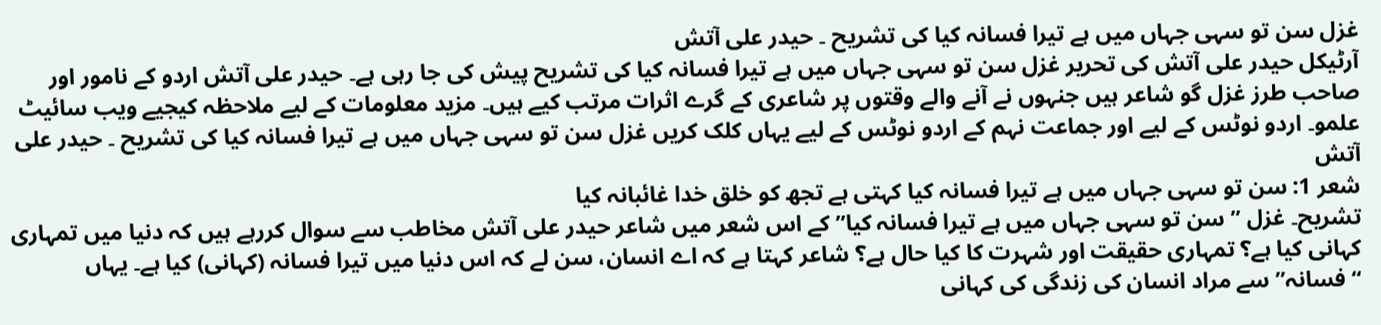غزل سن تو سہی جہاں میں ہے تیرا فسانہ کیا کی تشریح ۔ حیدر علی آتش
آرٹیکل حیدر علی آتش کی تحریر غزل سن تو سہی جہاں میں ہے تیرا فسانہ کیا کی تشریح پیش کی جا رہی ہے۔ حیدر علی آتش اردو کے نامور اور صاحب طرز غزل گو شاعر ہیں جنہوں نے آنے والے وقتوں پر شاعری کے گرے اثرات مرتب کیے ہیں۔ مزید معلومات کے لیے ملاحظہ کیجیے ویب سائیٹ علمو۔ اردو نوٹس کے لیے اور جماعت نہم کے اردو نوٹس کے لیے یہاں کلک کریں غزل سن تو سہی جہاں میں ہے تیرا فسانہ کیا کی تشریح ۔ حیدر علی آتش
شعر 1: سن تو سہی جہاں میں ہے تیرا فسانہ کیا کہتی ہے تجھ کو خلق خدا غائبانہ کیا
تشریح۔ غزل ” سن تو سہی جہاں میں ہے تیرا فسانہ کیا” کے اس شعر میں شاعر حیدر علی آتش مخاطب سے سوال کررہے ہیں کہ دنیا میں تمہاری کہانی کیا ہے؟ تمہاری حقیقت اور شہرت کا کیا حال ہے؟ شاعر کہتا ہے کہ اے انسان، سن لے کہ اس دنیا میں تیرا فسانہ (کہانی) کیا ہے۔ یہاں “فسانہ” سے مراد انسان کی زندگی کی کہانی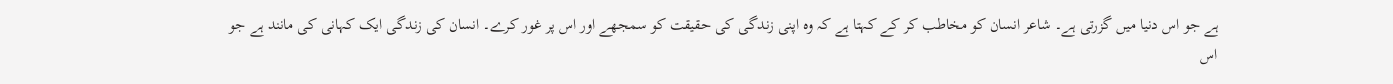ہے جو اس دنیا میں گزرتی ہے۔ شاعر انسان کو مخاطب کر کے کہتا ہے کہ وہ اپنی زندگی کی حقیقت کو سمجھے اور اس پر غور کرے۔ انسان کی زندگی ایک کہانی کی مانند ہے جو اس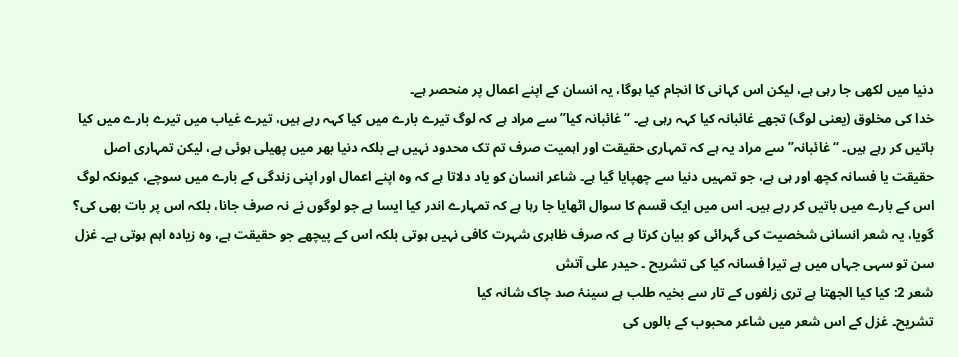دنیا میں لکھی جا رہی ہے، لیکن اس کہانی کا انجام کیا ہوگا، یہ انسان کے اپنے اعمال پر منحصر ہے۔
خدا کی مخلوق (یعنی لوگ) تجھے غائبانہ کیا کہہ رہی ہے۔ “غائبانہ کیا” سے مراد ہے کہ لوگ تیرے بارے میں کیا کہہ رہے ہیں، تیرے غیاب میں تیرے بارے میں کیا باتیں کر رہے ہیں۔ “غائبانہ” سے مراد یہ ہے کہ تمہاری حقیقت اور اہمیت صرف تم تک محدود نہیں ہے بلکہ دنیا بھر میں پھیلی ہوئی ہے، لیکن تمہاری اصل حقیقت یا فسانہ کچھ اور ہی ہے، جو تمہیں دنیا سے چھپایا گیا ہے۔ شاعر انسان کو یاد دلاتا ہے کہ وہ اپنے اعمال اور اپنی زندگی کے بارے میں سوچے، کیونکہ لوگ اس کے بارے میں باتیں کر رہے ہیں۔ اس میں ایک قسم کا سوال اٹھایا جا رہا ہے کہ تمہارے اندر کیا ایسا ہے جو لوگوں نے نہ صرف جانا، بلکہ اس پر بات بھی کی؟ گویا، یہ شعر انسانی شخصیت کی گہرائی کو بیان کرتا ہے کہ صرف ظاہری شہرت کافی نہیں ہوتی بلکہ اس کے پیچھے جو حقیقت ہے، وہ زیادہ اہم ہوتی ہے۔ غزل سن تو سہی جہاں میں ہے تیرا فسانہ کیا کی تشریح ۔ حیدر علی آتش
شعر 2: کیا کیا الجھتا ہے تری زلفوں کے تار سے بخیہ طلب ہے سینۂ صد چاک شانہ کیا
تشریح۔ غزل کے اس شعر میں شاعر محبوب کے بالوں کی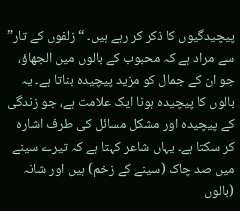پیچیدگیوں کا ذکر کر رہے ہیں۔ “زلفوں کے تار” سے مراد ہے کہ محبوب کے بالوں میں الجھاؤ، جو ان کے جمال کو مزید پیچیدہ بناتا ہے۔ یہ بالوں کا پیچیدہ ہونا ایک علامت ہے، جو زندگی کے پیچیدہ اور مشکل مسائل کی طرف اشارہ کر سکتا ہے۔ یہاں شاعر کہتا ہے کہ تیرے سینے میں صد چاک (سینے کے زخم) ہیں اور شانہ (بالوں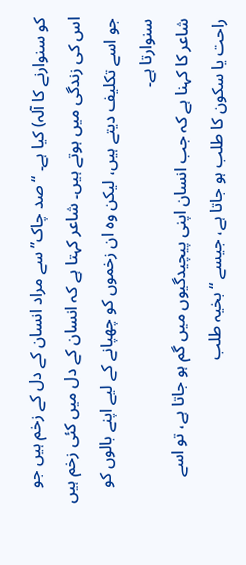کو سنوارنے کا آلہ) کیا ہے۔ “صد چاک” سے مراد انسان کے دل کے زخم ہیں جو اس کی زندگی میں ہوتے ہیں۔ شاعر کہتا ہے کہ انسان کے دل میں کئی زخم ہیں جو اسے تکلیف دیتے ہیں، لیکن وہ ان زخموں کو چھپانے کے لیے اپنے بالوں کو سنوارتا ہے۔
شاعر کا کہنا ہے کہ جب انسان اپنی پیچیدگیوں میں گم ہو جاتا ہے، تو اسے راحت یا سکون کا طلب ہو جاتا ہے، جیسے “بخیہ طلب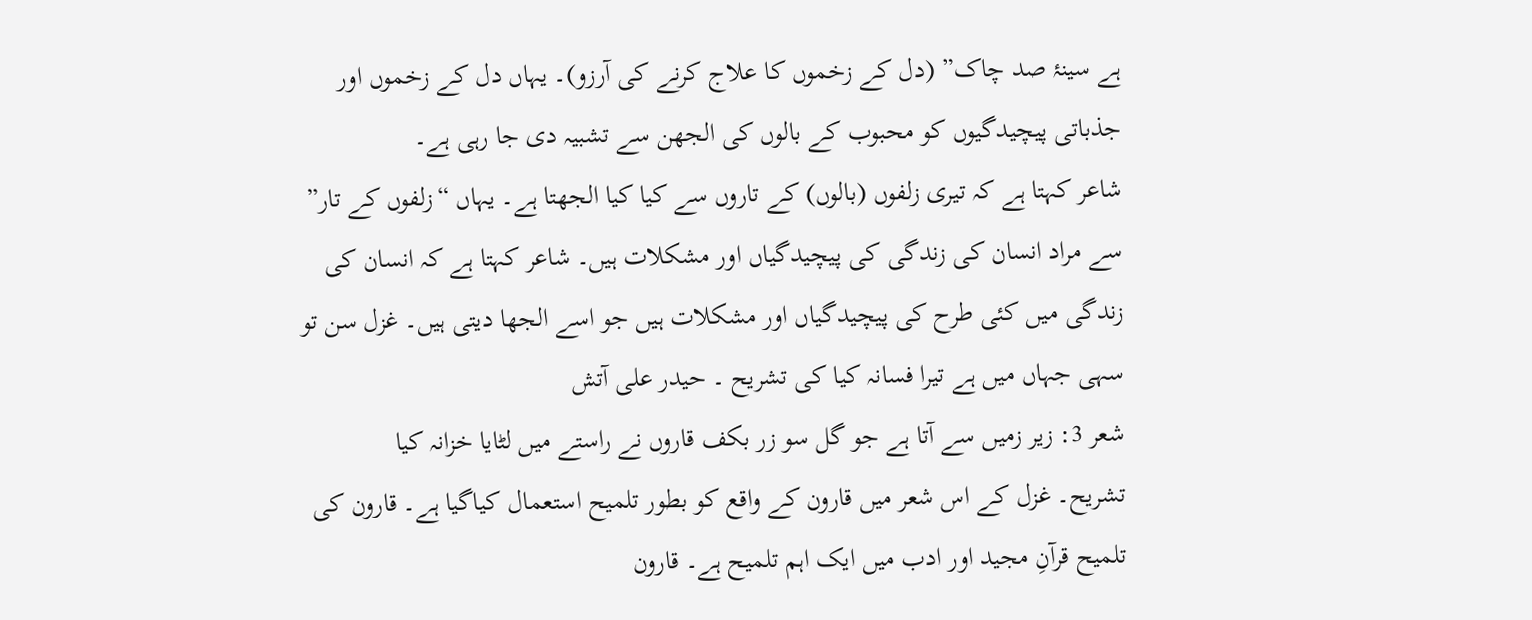ہے سینۂ صد چاک” (دل کے زخموں کا علاج کرنے کی آرزو)۔ یہاں دل کے زخموں اور جذباتی پیچیدگیوں کو محبوب کے بالوں کی الجھن سے تشبیہ دی جا رہی ہے۔
شاعر کہتا ہے کہ تیری زلفوں (بالوں) کے تاروں سے کیا کیا الجھتا ہے۔ یہاں “زلفوں کے تار” سے مراد انسان کی زندگی کی پیچیدگیاں اور مشکلات ہیں۔ شاعر کہتا ہے کہ انسان کی زندگی میں کئی طرح کی پیچیدگیاں اور مشکلات ہیں جو اسے الجھا دیتی ہیں۔ غزل سن تو سہی جہاں میں ہے تیرا فسانہ کیا کی تشریح ۔ حیدر علی آتش
شعر 3: زیر زمیں سے آتا ہے جو گل سو زر بکف قاروں نے راستے میں لٹایا خزانہ کیا
تشریح۔ غزل کے اس شعر میں قارون کے واقع کو بطور تلمیح استعمال کیاگیا ہے۔ قارون کی تلمیح قرآنِ مجید اور ادب میں ایک اہم تلمیح ہے۔ قارون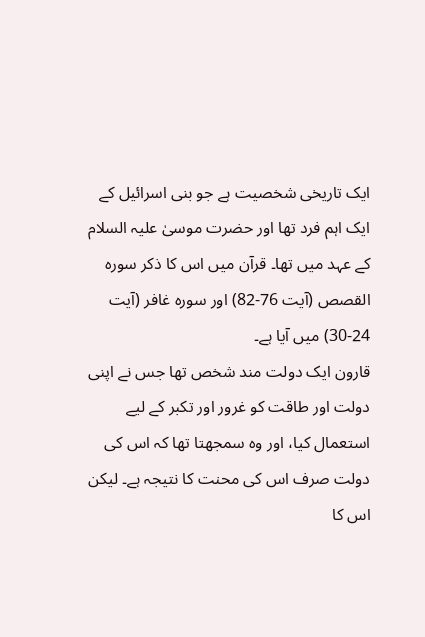ایک تاریخی شخصیت ہے جو بنی اسرائیل کے ایک اہم فرد تھا اور حضرت موسیٰ علیہ السلام کے عہد میں تھا۔ قرآن میں اس کا ذکر سورہ القصص (آیت 76-82) اور سورہ غافر (آیت 24-30) میں آیا ہے۔
قارون ایک دولت مند شخص تھا جس نے اپنی دولت اور طاقت کو غرور اور تکبر کے لیے استعمال کیا، اور وہ سمجھتا تھا کہ اس کی دولت صرف اس کی محنت کا نتیجہ ہے۔ لیکن اس کا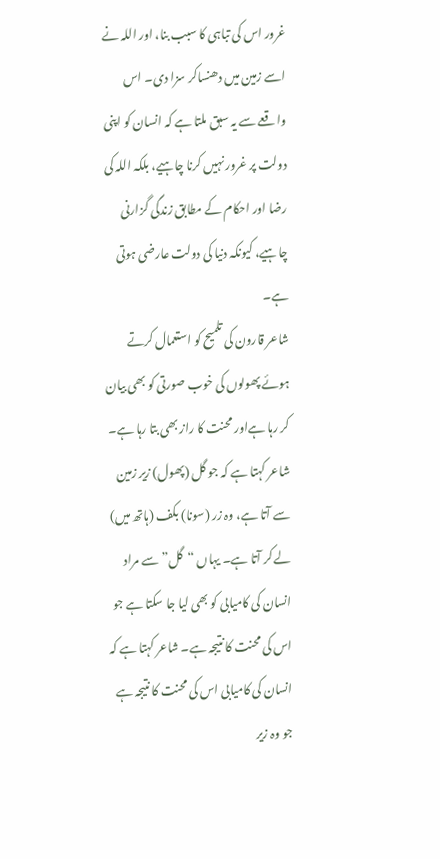غرور اس کی تباہی کا سبب بنا، اور اللہ نے اسے زمین میں دھنساکر سزا دی۔ اس واقعے سے یہ سبق ملتا ہے کہ انسان کو اپنی دولت پر غرور نہیں کرنا چاہیے، بلکہ اللہ کی رضا اور احکام کے مطابق زندگی گزارنی چاہیے، کیونکہ دنیا کی دولت عارضی ہوتی ہے۔
شاعر قارون کی تلمیح کو استعمال کرتے ہوئے پھولوں کی خوب صورتی کو بھی بیان کر رہا ہےاور محنت کا راز بھی بتا رہا ہے۔ شاعر کہتا ہے کہ جو گل (پھول) زیر زمین سے آتا ہے، وہ زر (سونا) بکف (ہاتھ میں) لے کر آتا ہے۔ یہاں “گل” سے مراد انسان کی کامیابی کو بھی لیا جا سکتا ہے جو اس کی محنت کا نتیجہ ہے۔ شاعر کہتا ہے کہ انسان کی کامیابی اس کی محنت کا نتیجہ ہے جو وہ زیر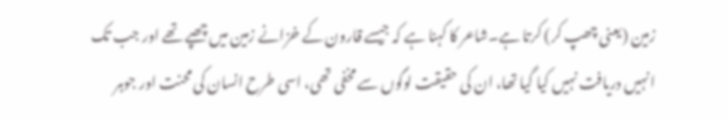زمین (یعنی چھپ کر) کرتا ہے۔شاعر کا کہنا ہے کہ جیسے قارون کے خزانے زمین میں چھپے تھے اور جب تک انہیں دریافت نہیں کیا گیا تھا، ان کی حقیقت لوگوں سے مخفی تھی، اسی طرح انسان کی محنت اور جوہر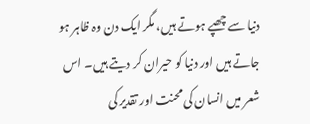دنیا سے چھپے ہوتے ہیں، مگر ایک دن وہ ظاہر ہو جاتے ہیں اور دنیا کو حیران کر دیتے ہیں۔ اس شعر میں انسان کی محنت اور تقدیر کی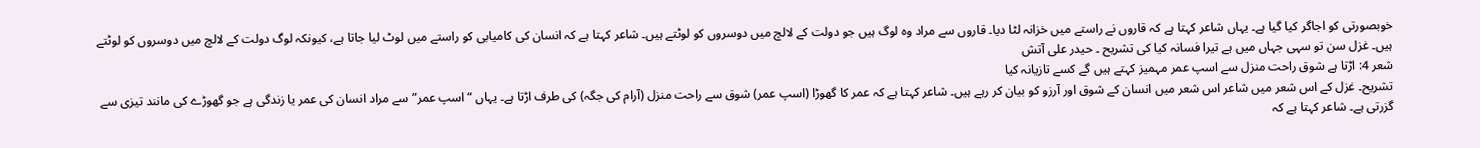خوبصورتی کو اجاگر کیا گیا ہے۔ یہاں شاعر کہتا ہے کہ قاروں نے راستے میں خزانہ لٹا دیا۔ قاروں سے مراد وہ لوگ ہیں جو دولت کے لالچ میں دوسروں کو لوٹتے ہیں۔ شاعر کہتا ہے کہ انسان کی کامیابی کو راستے میں لوٹ لیا جاتا ہے، کیونکہ لوگ دولت کے لالچ میں دوسروں کو لوٹتے ہیں۔ غزل سن تو سہی جہاں میں ہے تیرا فسانہ کیا کی تشریح ۔ حیدر علی آتش
شعر 4: اڑتا ہے شوق راحت منزل سے اسپ عمر مہمیز کہتے ہیں گے کسے تازیانہ کیا
تشریح۔ غزل کے اس شعر میں شاعر اس شعر میں انسان کے شوق اور آرزو کو بیان کر رہے ہیں۔ شاعر کہتا ہے کہ عمر کا گھوڑا (اسپ عمر) شوق سے راحت منزل (آرام کی جگہ) کی طرف اڑتا ہے۔ یہاں “اسپ عمر” سے مراد انسان کی عمر یا زندگی ہے جو گھوڑے کی مانند تیزی سے گزرتی ہے۔ شاعر کہتا ہے کہ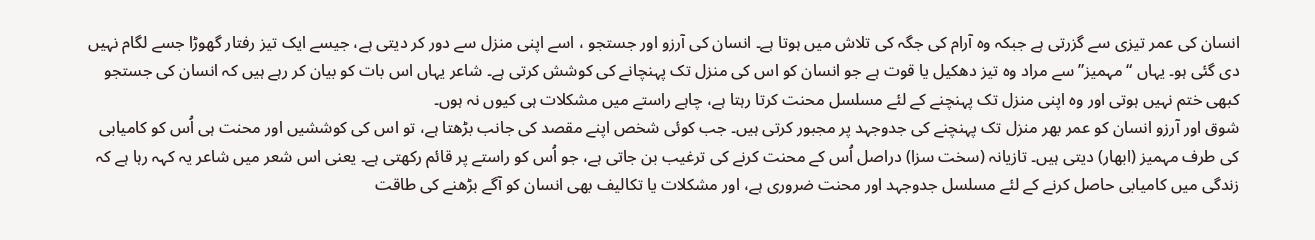انسان کی عمر تیزی سے گزرتی ہے جبکہ وہ آرام کی جگہ کی تلاش میں ہوتا ہے۔ انسان کی آرزو اور جستجو ، اسے اپنی منزل سے دور کر دیتی ہے، جیسے ایک تیز رفتار گھوڑا جسے لگام نہیں دی گئی ہو۔ یہاں “مہمیز” سے مراد وہ تیز دھکیل یا قوت ہے جو انسان کو اس کی منزل تک پہنچانے کی کوشش کرتی ہے۔ شاعر یہاں اس بات کو بیان کر رہے ہیں کہ انسان کی جستجو کبھی ختم نہیں ہوتی اور وہ اپنی منزل تک پہنچنے کے لئے مسلسل محنت کرتا رہتا ہے، چاہے راستے میں مشکلات ہی کیوں نہ ہوں۔
شوق اور آرزو انسان کو عمر بھر منزل تک پہنچنے کی جدوجہد پر مجبور کرتی ہیں۔ جب کوئی شخص اپنے مقصد کی جانب بڑھتا ہے، تو اس کی کوششیں اور محنت ہی اُس کو کامیابی کی طرف مہمیز (ابھار) دیتی ہیں۔ تازیانہ (سخت سزا) دراصل اُس کے محنت کرنے کی ترغیب بن جاتی ہے، جو اُس کو راستے پر قائم رکھتی ہے۔ یعنی اس شعر میں شاعر یہ کہہ رہا ہے کہ زندگی میں کامیابی حاصل کرنے کے لئے مسلسل جدوجہد اور محنت ضروری ہے، اور مشکلات یا تکالیف بھی انسان کو آگے بڑھنے کی طاقت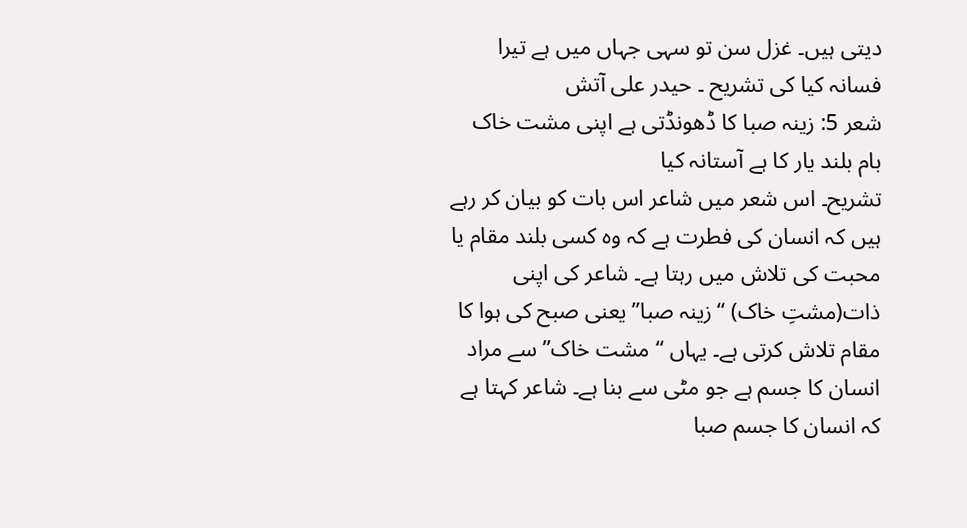دیتی ہیں۔ غزل سن تو سہی جہاں میں ہے تیرا فسانہ کیا کی تشریح ۔ حیدر علی آتش
شعر 5: زینہ صبا کا ڈھونڈتی ہے اپنی مشت خاک بام بلند یار کا ہے آستانہ کیا
تشریح۔ اس شعر میں شاعر اس بات کو بیان کر رہے ہیں کہ انسان کی فطرت ہے کہ وہ کسی بلند مقام یا محبت کی تلاش میں رہتا ہے۔ شاعر کی اپنی ذات(مشتِ خاک) “زینہ صبا” یعنی صبح کی ہوا کا مقام تلاش کرتی ہے۔ یہاں “مشت خاک” سے مراد انسان کا جسم ہے جو مٹی سے بنا ہے۔ شاعر کہتا ہے کہ انسان کا جسم صبا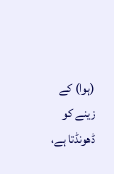(ہوا) کے زینے کو ڈھونڈتا ہے،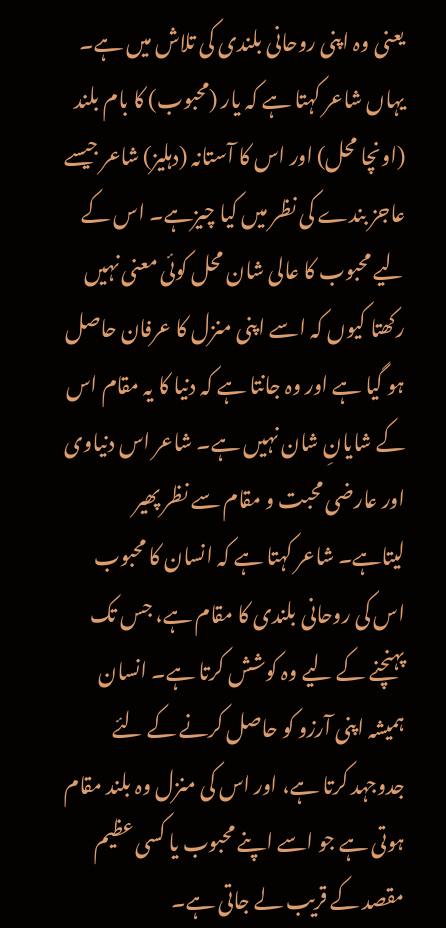یعنی وہ اپنی روحانی بلندی کی تلاش میں ہے۔
یہاں شاعر کہتا ہے کہ یار (محبوب) کا بام بلند (اونچا محل) اور اس کا آستانہ (دہلیز) شاعر جیسے عاجز بندے کی نظر میں کیا چیزہے۔ اس کے لیے محبوب کا عالی شان محل کوئی معنی نہیں رکھتا کیوں کہ اسے اپنی منزل کا عرفان حاصل ہو گیا ہے اور وہ جانتا ہے کہ دنیا کا یہ مقام اس کے شایانِ شان نہیں ہے۔ شاعر اس دنیاوی اور عارضی محبت و مقام سے نظر پھیر لیتاہے۔ شاعر کہتا ہے کہ انسان کا محبوب اس کی روحانی بلندی کا مقام ہے، جس تک پہنچنے کے لیے وہ کوشش کرتا ہے۔ انسان ہمیشہ اپنی آرزو کو حاصل کرنے کے لئے جدوجہد کرتا ہے، اور اس کی منزل وہ بلند مقام ہوتی ہے جو اسے اپنے محبوب یا کسی عظیم مقصد کے قریب لے جاتی ہے۔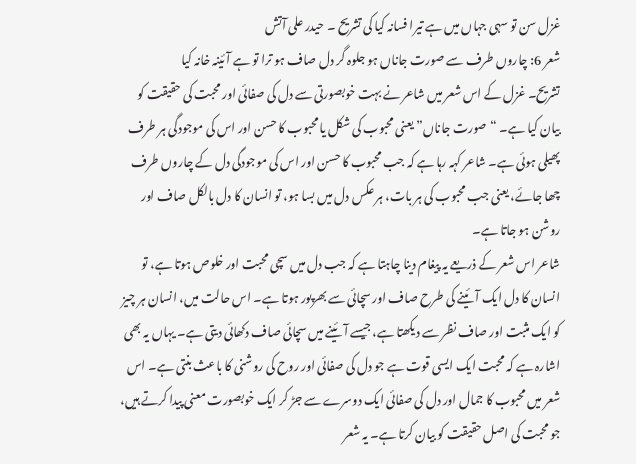غزل سن تو سہی جہاں میں ہے تیرا فسانہ کیا کی تشریح ۔ حیدر علی آتش
شعر 6: چاروں طرف سے صورت جاناں ہو جلوہ گر دل صاف ہو ترا تو ہے آئینہ خانہ کیا
تشریح۔ غزل کے اس شعر میں شاعر نے بہت خوبصورتی سے دل کی صفائی اور محبت کی حقیقت کو بیان کیا ہے۔ “صورت جاناں” یعنی محبوب کی شکل یا محبوب کا حسن اور اس کی موجودگی ہر طرف پھیلی ہوئی ہے۔ شاعر کہہ رہا ہے کہ جب محبوب کا حسن اور اس کی موجودگی دل کے چاروں طرف چھا جائے، یعنی جب محبوب کی ہر بات، ہر عکس دل میں بسا ہو، تو انسان کا دل بالکل صاف اور روشن ہو جاتا ہے۔
شاعر اس شعر کے ذریعے یہ پیغام دینا چاہتا ہے کہ جب دل میں سچی محبت اور خلوص ہوتا ہے، تو انسان کا دل ایک آئینے کی طرح صاف اور سچائی سے بھرپور ہوتا ہے۔ اس حالت میں، انسان ہر چیز کو ایک مثبت اور صاف نظر سے دیکھتا ہے، جیسے آئینے میں سچائی صاف دکھائی دیتی ہے۔ یہاں یہ بھی اشارہ ہے کہ محبت ایک ایسی قوت ہے جو دل کی صفائی اور روح کی روشنی کا باعث بنتی ہے۔ اس شعر میں محبوب کا جمال اور دل کی صفائی ایک دوسرے سے جڑ کر ایک خوبصورت معنی پیدا کرتے ہیں، جو محبت کی اصل حقیقت کو بیان کرتا ہے۔ یہ شعر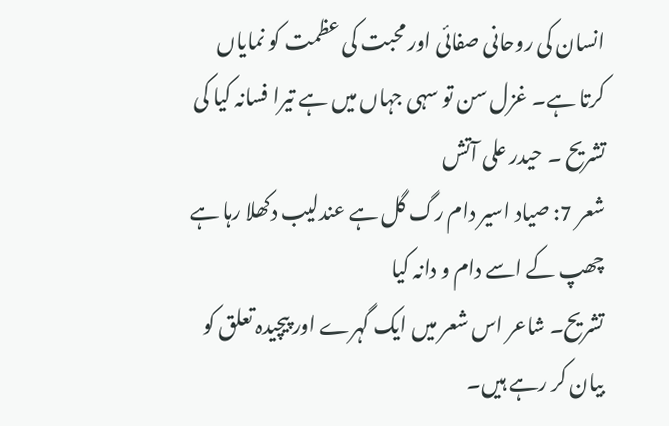انسان کی روحانی صفائی اور محبت کی عظمت کو نمایاں کرتا ہے۔ غزل سن تو سہی جہاں میں ہے تیرا فسانہ کیا کی تشریح ۔ حیدر علی آتش
شعر 7: صیاد اسیر دام رگ گل ہے عندلیب دکھلا رہا ہے چھپ کے اسے دام و دانہ کیا
تشریح۔ شاعر اس شعر میں ایک گہرے اور پیچیدہ تعلق کو بیان کر رہے ہیں۔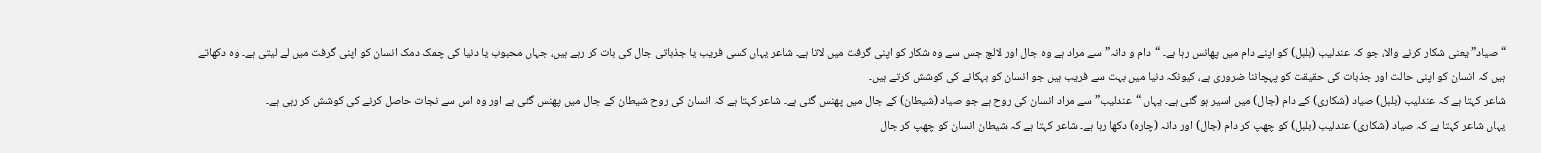“صیاد” یعنی شکار کرنے والا، جو کہ عندلیب (بلبل) کو اپنے دام میں پھانس رہا ہے۔ “دام و دانہ” سے مراد ہے وہ جال اور لالچ جس سے وہ شکار کو اپنی گرفت میں لاتا ہے۔ شاعر یہاں کسی فریب یا جذباتی جال کی بات کر رہے ہیں، جہاں محبوب یا دنیا کی چمک دمک انسان کو اپنی گرفت میں لے لیتی ہے۔ وہ دکھاتے ہیں کہ انسان کو اپنی حالت اور جذبات کی حقیقت کو پہچاننا ضروری ہے، کیونکہ دنیا میں بہت سے فریب ہیں جو انسان کو بہکانے کی کوشش کرتے ہیں۔
شاعر کہتا ہے کہ عندلیب (بلبل) صیاد (شکاری) کے دام (جال) میں اسیر ہو گئی ہے۔ یہاں “عندلیب” سے مراد انسان کی روح ہے جو صیاد (شیطان) کے جال میں پھنس گئی ہے۔ شاعر کہتا ہے کہ انسان کی روح شیطان کے جال میں پھنس گئی ہے اور وہ اس سے نجات حاصل کرنے کی کوشش کر رہی ہے۔
یہاں شاعر کہتا ہے کہ صیاد (شکاری) عندلیب (بلبل) کو چھپ کر دام (جال) اور دانہ (چارہ) دکھا رہا ہے۔ شاعر کہتا ہے کہ شیطان انسان کو چھپ کر جال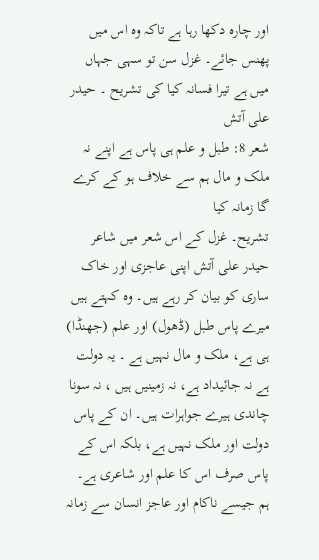اور چارہ دکھا رہا ہے تاکہ وہ اس میں پھنس جائے۔ غزل سن تو سہی جہاں میں ہے تیرا فسانہ کیا کی تشریح ۔ حیدر علی آتش
شعر 8: طبل و علم ہی پاس ہے اپنے نہ ملک و مال ہم سے خلاف ہو کے کرے گا زمانہ کیا
تشریح۔ غزل کے اس شعر میں شاعر حیدر علی آتش اپنی عاجزی اور خاک ساری کو بیان کر رہے ہیں۔ وہ کہتے ہیں میرے پاس طبل (ڈھول) اور علم (جھنڈا) ہی ہے، ملک و مال نہیں ہے ۔ یہ دولت ہے نہ جائیداد ہے، نہ زمینیں ہیں ، نہ سونا چاندی ہیرے جواہرات ہیں۔ ان کے پاس دولت اور ملک نہیں ہے، بلکہ اس کے پاس صرف اس کا علم اور شاعری ہے۔
ہم جیسے ناکام اور عاجز انسان سے زمانہ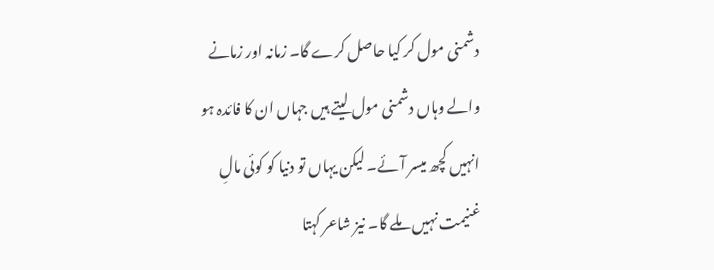دشمنی مول کر کیا حاصل کرے گا۔ زمانہ اور زمانے والے وہاں دشمنی مول لیتے ہیں جہاں ان کا فائدہ ہو انہیں کچھ میسر آئے۔ لیکن یہاں تو دنیا کو کوئی مالِ غنیمت نہیں ملے گا۔ نیز شاعر کہتا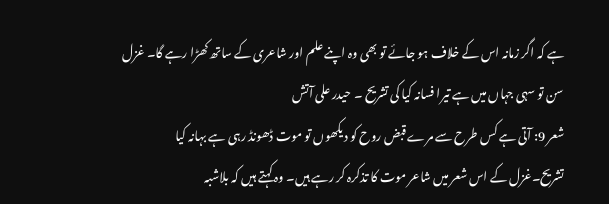ہے کہ اگر زمانہ اس کے خلاف ہو جائے تو بھی وہ اپنے علم اور شاعری کے ساتھ کھڑا رہے گا۔ غزل سن تو سہی جہاں میں ہے تیرا فسانہ کیا کی تشریح ۔ حیدر علی آتش
شعر 9: آتی ہے کس طرح سے مرے قبض روح کو دیکھوں تو موت ڈھونڈ رہی ہے بہانہ کیا
تشریح۔غزل کے اس شعر میں شاعر موت کا تذکرہ کر رہے ہیں۔ وہ کہتے ہیں کہ بلاشبہ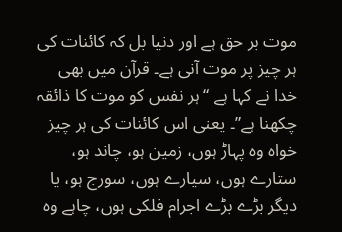موت بر حق ہے اور دنیا بل کہ کائنات کی ہر چیز پر موت آنی ہے۔ قرآن میں بھی خدا نے کہا ہے “ہر نفس کو موت کا ذائقہ چکھنا ہے”۔ یعنی اس کائنات کی ہر چیز خواہ وہ پہاڑ ہوں، زمین ہو، چاند ہو، ستارے ہوں، سیارے ہوں، سورج ہو، یا دیگر بڑے بڑے اجرام فلکی ہوں، چاہے وہ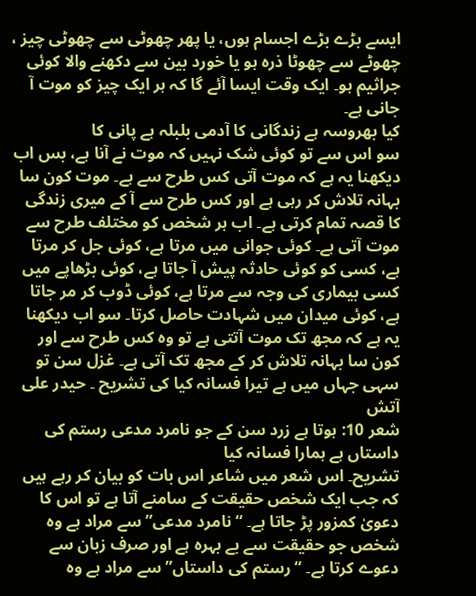ایسے بڑے بڑے اجسام ہوں، یا پھر چھوٹی سے چھوٹی چیز ، چھوٹے سے چھوٹا ذرہ ہو یا خورد بین سے دکھنے والا کوئی جراثیم ہو۔ ایک وقت ایسا آئے گا کہ ہر ایک چیز کو موت آ جانی ہے۔
کیا بھروسہ ہے زندگانی کا آدمی بلبلہ ہے پانی کا
سو اس سے تو کوئی شک نہیں کہ موت نے آنا ہے، بس اب دیکھنا یہ ہے کہ موت آتی کس طرح سے ہے۔ موت کون سا بہانہ تلاش کر رہی ہے اور کس طرح سے آ کے میری زندگی کا قصہ تمام کرتی ہے۔ اب ہر شخص کو مختلف طرح سے موت آتی ہے۔ کوئی جوانی میں مرتا ہے، کوئی جل کر مرتا ہے، کسی کو کوئی حادثہ پیش آ جاتا ہے، کوئی بڑھاپے میں کسی بیماری کی وجہ سے مرتا ہے، کوئی ڈوب کر مر جاتا ہے، کوئی میدان میں شہادت حاصل کرتا۔ سو اب دیکھنا یہ ہے کہ مجھ تک موت آتتی ہے تو وہ کس طرح سے اور کون سا بہانہ تلاش کر کے مجھ تک آتی ہے۔ غزل سن تو سہی جہاں میں ہے تیرا فسانہ کیا کی تشریح ۔ حیدر علی آتش
شعر 10: ہوتا ہے زرد سن کے جو نامرد مدعی رستم کی داستاں ہے ہمارا فسانہ کیا
تشریح۔ اس شعر میں شاعر اس بات کو بیان کر رہے ہیں کہ جب ایک شخص حقیقت کے سامنے آتا ہے تو اس کا دعویٰ کمزور پڑ جاتا ہے۔ “نامرد مدعی” سے مراد ہے وہ شخص جو حقیقت سے بے بہرہ ہے اور صرف زبان سے دعوے کرتا ہے۔ “رستم کی داستاں” سے مراد ہے وہ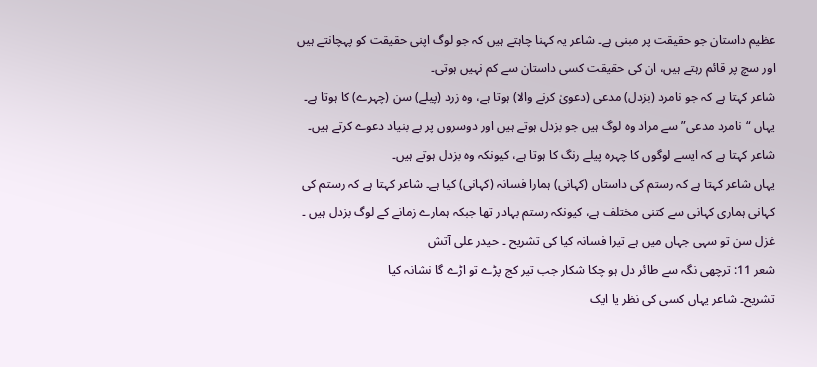عظیم داستان جو حقیقت پر مبنی ہے۔ شاعر یہ کہنا چاہتے ہیں کہ جو لوگ اپنی حقیقت کو پہچانتے ہیں اور سچ پر قائم رہتے ہیں، ان کی حقیقت کسی داستان سے کم نہیں ہوتی۔
شاعر کہتا ہے کہ جو نامرد (بزدل) مدعی (دعویٰ کرنے والا) ہوتا ہے، وہ زرد (پیلے) سن (چہرے) کا ہوتا ہے۔ یہاں “نامرد مدعی” سے مراد وہ لوگ ہیں جو بزدل ہوتے ہیں اور دوسروں پر بے بنیاد دعوے کرتے ہیں۔ شاعر کہتا ہے کہ ایسے لوگوں کا چہرہ پیلے رنگ کا ہوتا ہے، کیونکہ وہ بزدل ہوتے ہیں۔
یہاں شاعر کہتا ہے کہ رستم کی داستاں (کہانی) ہمارا فسانہ (کہانی) کیا ہے۔ شاعر کہتا ہے کہ رستم کی کہانی ہماری کہانی سے کتنی مختلف ہے، کیونکہ رستم بہادر تھا جبکہ ہمارے زمانے کے لوگ بزدل ہیں ۔ غزل سن تو سہی جہاں میں ہے تیرا فسانہ کیا کی تشریح ۔ حیدر علی آتش
شعر 11: ترچھی نگہ سے طائر دل ہو چکا شکار جب تیر کج پڑے تو اڑے گا نشانہ کیا
تشریح۔ شاعر یہاں کسی کی نظر یا ایک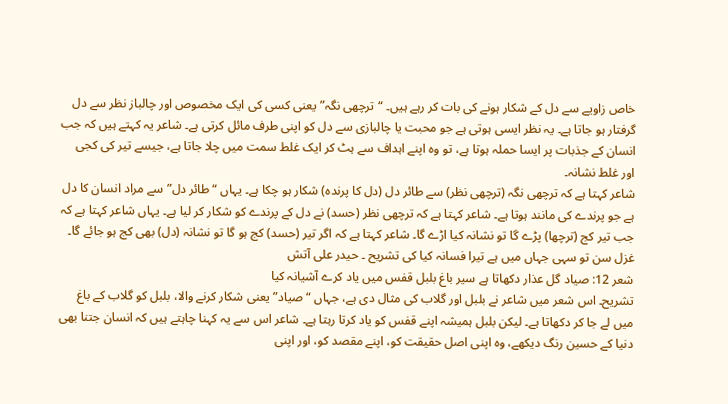خاص زاویے سے دل کے شکار ہونے کی بات کر رہے ہیں۔ “ترچھی نگہ” یعنی کسی کی ایک مخصوص اور چالباز نظر سے دل گرفتار ہو جاتا ہے۔ یہ نظر ایسی ہوتی ہے جو محبت یا چالبازی سے دل کو اپنی طرف مائل کرتی ہے۔ شاعر یہ کہتے ہیں کہ جب انسان کے جذبات پر ایسا حملہ ہوتا ہے، تو وہ اپنے اہداف سے ہٹ کر ایک غلط سمت میں چلا جاتا ہے، جیسے تیر کی کجی اور غلط نشانہ۔
شاعر کہتا ہے کہ ترچھی نگہ (ترچھی نظر) سے طائر دل (دل کا پرندہ) شکار ہو چکا ہے۔ یہاں “طائر دل” سے مراد انسان کا دل ہے جو پرندے کی مانند ہوتا ہے۔ شاعر کہتا ہے کہ ترچھی نظر (حسد) نے دل کے پرندے کو شکار کر لیا ہے۔ یہاں شاعر کہتا ہے کہ جب تیر کج (ترچھا) پڑے گا تو نشانہ کیا اڑے گا۔ شاعر کہتا ہے کہ اگر تیر (حسد) کج ہو گا تو نشانہ (دل) بھی کج ہو جائے گا۔ غزل سن تو سہی جہاں میں ہے تیرا فسانہ کیا کی تشریح ۔ حیدر علی آتش
شعر 12: صیاد گل عذار دکھاتا ہے سیر باغ بلبل قفس میں یاد کرے آشیانہ کیا
تشریح۔ اس شعر میں شاعر نے بلبل اور گلاب کی مثال دی ہے، جہاں “صیاد” یعنی شکار کرنے والا، بلبل کو گلاب کے باغ میں لے جا کر دکھاتا ہے۔ لیکن بلبل ہمیشہ اپنے قفس کو یاد کرتا رہتا ہے۔ شاعر اس سے یہ کہنا چاہتے ہیں کہ انسان جتنا بھی دنیا کے حسین رنگ دیکھے، وہ اپنی اصل حقیقت کو، اپنے مقصد کو، اور اپنی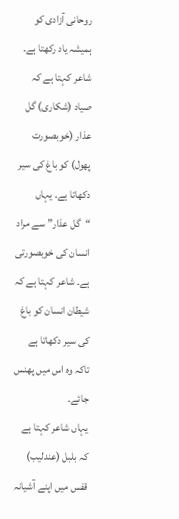روحانی آزادی کو ہمیشہ یاد رکھتا ہے۔
شاعر کہتا ہے کہ صیاد (شکاری) گل عذار (خوبصورت پھول) کو باغ کی سیر دکھاتا ہے۔ یہاں “گل عذار” سے مراد انسان کی خوبصورتی ہے۔ شاعر کہتا ہے کہ شیطان انسان کو باغ کی سیر دکھاتا ہے تاکہ وہ اس میں پھنس جائے۔
یہاں شاعر کہتا ہے کہ بلبل (عندلیب) قفس میں اپنے آشیانہ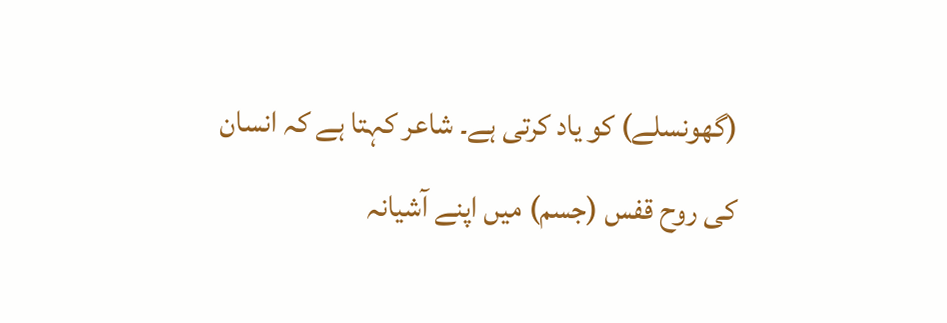(گھونسلے) کو یاد کرتی ہے۔ شاعر کہتا ہے کہ انسان کی روح قفس (جسم) میں اپنے آشیانہ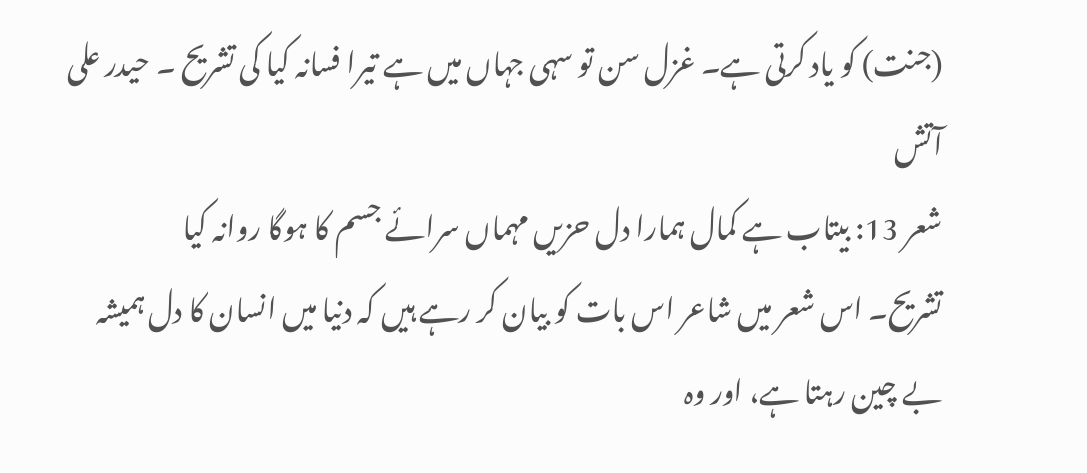(جنت) کو یاد کرتی ہے۔ غزل سن تو سہی جہاں میں ہے تیرا فسانہ کیا کی تشریح ۔ حیدر علی آتش
شعر 13: بیتاب ہے کمال ہمارا دل حزیں مہماں سرائے جسم کا ہوگا روانہ کیا
تشریح۔ اس شعر میں شاعر اس بات کو بیان کر رہے ہیں کہ دنیا میں انسان کا دل ہمیشہ بے چین رہتا ہے، اور وہ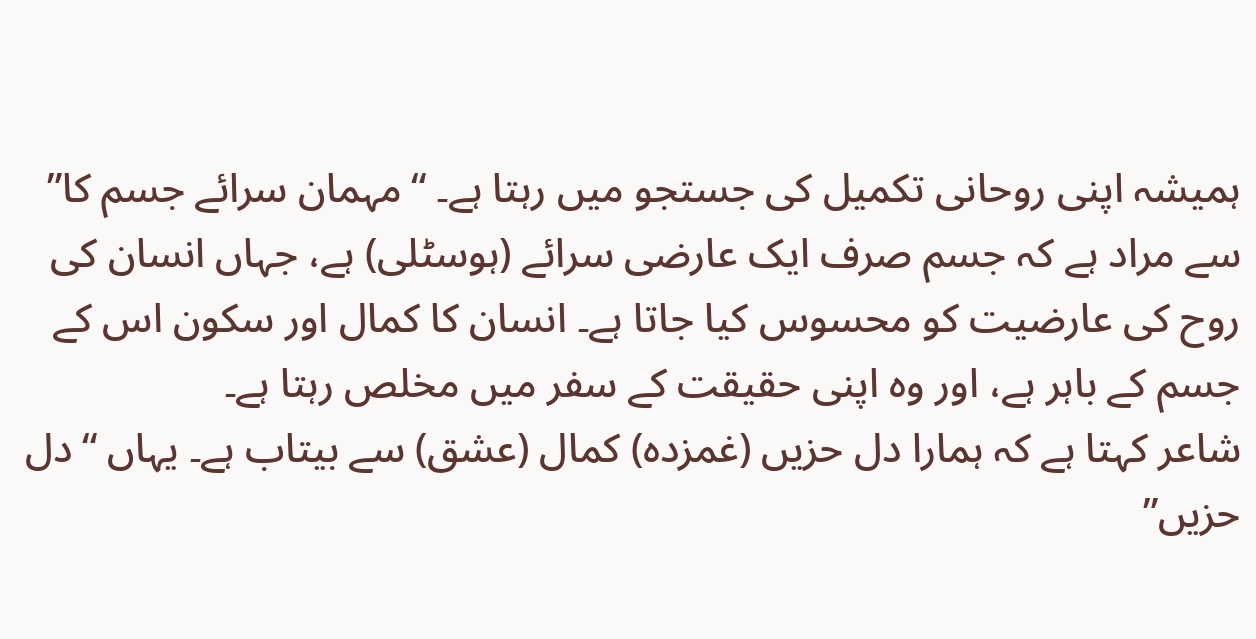ہمیشہ اپنی روحانی تکمیل کی جستجو میں رہتا ہے۔ “مہمان سرائے جسم کا” سے مراد ہے کہ جسم صرف ایک عارضی سرائے (ہوسٹلی) ہے، جہاں انسان کی روح کی عارضیت کو محسوس کیا جاتا ہے۔ انسان کا کمال اور سکون اس کے جسم کے باہر ہے، اور وہ اپنی حقیقت کے سفر میں مخلص رہتا ہے۔
شاعر کہتا ہے کہ ہمارا دل حزیں (غمزدہ) کمال (عشق) سے بیتاب ہے۔ یہاں “دل حزیں”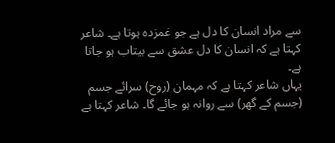سے مراد انسان کا دل ہے جو غمزدہ ہوتا ہے۔ شاعر کہتا ہے کہ انسان کا دل عشق سے بیتاب ہو جاتا ہے۔
یہاں شاعر کہتا ہے کہ مہمان (روح) سرائے جسم (جسم کے گھر) سے روانہ ہو جائے گا۔ شاعر کہتا ہے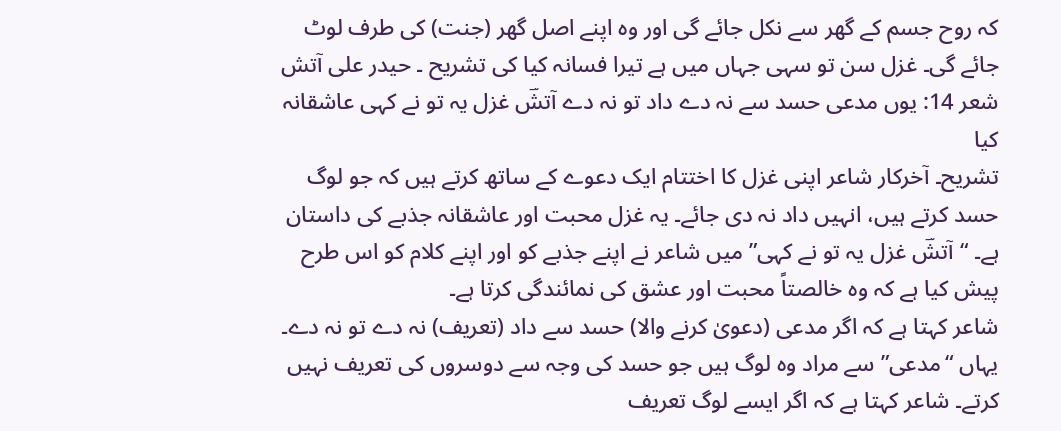کہ روح جسم کے گھر سے نکل جائے گی اور وہ اپنے اصل گھر (جنت) کی طرف لوٹ جائے گی۔ غزل سن تو سہی جہاں میں ہے تیرا فسانہ کیا کی تشریح ۔ حیدر علی آتش
شعر 14: یوں مدعی حسد سے نہ دے داد تو نہ دے آتشؔ غزل یہ تو نے کہی عاشقانہ کیا
تشریح۔ آخرکار شاعر اپنی غزل کا اختتام ایک دعوے کے ساتھ کرتے ہیں کہ جو لوگ حسد کرتے ہیں، انہیں داد نہ دی جائے۔ یہ غزل محبت اور عاشقانہ جذبے کی داستان ہے۔ “آتشؔ غزل یہ تو نے کہی” میں شاعر نے اپنے جذبے کو اور اپنے کلام کو اس طرح پیش کیا ہے کہ وہ خالصتاً محبت اور عشق کی نمائندگی کرتا ہے۔
شاعر کہتا ہے کہ اگر مدعی (دعویٰ کرنے والا) حسد سے داد (تعریف) نہ دے تو نہ دے۔ یہاں “مدعی” سے مراد وہ لوگ ہیں جو حسد کی وجہ سے دوسروں کی تعریف نہیں کرتے۔ شاعر کہتا ہے کہ اگر ایسے لوگ تعریف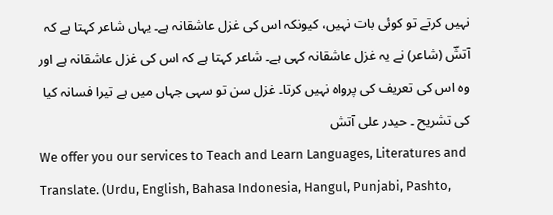نہیں کرتے تو کوئی بات نہیں، کیونکہ اس کی غزل عاشقانہ ہے۔ یہاں شاعر کہتا ہے کہ آتشؔ (شاعر) نے یہ غزل عاشقانہ کہی ہے۔ شاعر کہتا ہے کہ اس کی غزل عاشقانہ ہے اور وہ اس کی تعریف کی پرواہ نہیں کرتا۔ غزل سن تو سہی جہاں میں ہے تیرا فسانہ کیا کی تشریح ۔ حیدر علی آتش
We offer you our services to Teach and Learn Languages, Literatures and Translate. (Urdu, English, Bahasa Indonesia, Hangul, Punjabi, Pashto,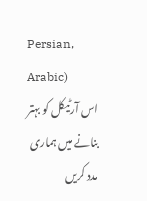Persian, Arabic)
اس آرٹیکل کو بہتر بنانے میں ہماری مدد کریں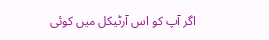اگر آپ کو اس آرٹیکل میں کوئی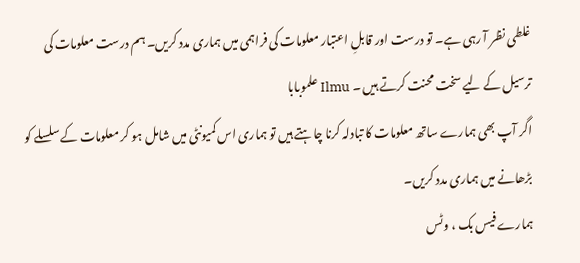غلطی نظر آ رہی ہے۔ تو درست اور قابلِ اعتبار معلومات کی فراہمی میں ہماری مدد کریں۔ ہم درست معلومات کی ترسیل کے لیے سخت محنت کرتے ہیں ۔ Ilmu علموبابا
اگر آپ بھی ہمارے ساتھ معلومات کا تبادلہ کرنا چاہتے ہیں تو ہماری اس کمیونٹی میں شامل ہو کر معلومات کے سلسلے کو بڑھانے میں ہماری مدد کریں۔
ہمارے فیس بک ، وٹس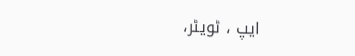ایپ ، ٹویٹر،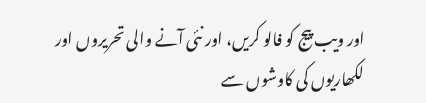اور ویب پیج کو فالو کریں، اور نئی آنے والی تحریروں اور لکھاریوں کی کاوشوں سے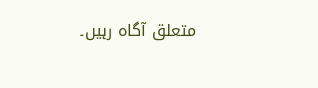متعلق آگاہ رہیں۔